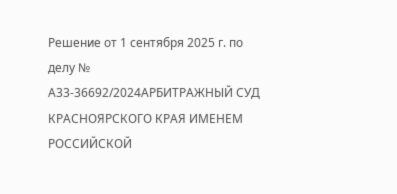Решение от 1 сентября 2025 г. по делу № А33-36692/2024АРБИТРАЖНЫЙ СУД КРАСНОЯРСКОГО КРАЯ ИМЕНЕМ РОССИЙСКОЙ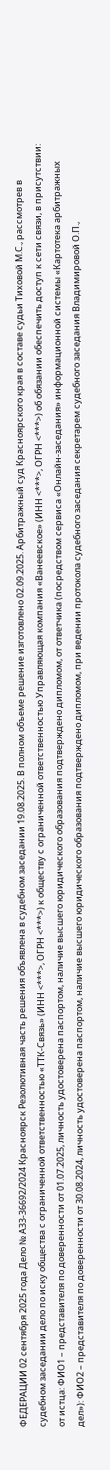ФЕДЕРАЦИИ 02 сентября 2025 года Дело № А33-36692/2024 Красноярск Резолютивная часть решения объявлена в судебном заседании 19.08.2025. В полном объеме решение изготовлено 02.09.2025. Арбитражный суд Красноярского края в составе судьи Тиховой М.С., рассмотрев в судебном заседании дело по иску общества с ограниченной ответственностью «ТТК-Связь» (ИНН <***>, ОГРН <***>) к обществу с ограниченной ответственностью Управляющая компания «Ванеевское» (ИНН <***>, ОГРН <***>) об обязании обеспечить доступ к сети связи, в присутствии: от истца: ФИО1 – представителя по доверенности от 01.07.2025, личность удостоверена паспортом, наличие высшего юридического образования подтверждено дипломом, от ответчика (посредством сервиса «Онлайн-заседания» информационной системы «Картотека арбитражных дел»): ФИО2 – представителя по доверенности от 30.08.2024, личность удостоверена паспортом, наличие высшего юридического образования подтверждено дипломом, при ведении протокола судебного заседания секретарем судебного заседания Владимировой О.П.,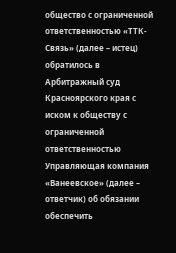общество с ограниченной ответственностью «ТТК-Связь» (далее – истец) обратилось в Арбитражный суд Красноярского края с иском к обществу с ограниченной ответственностью Управляющая компания «Ванеевское» (далее – ответчик) об обязании обеспечить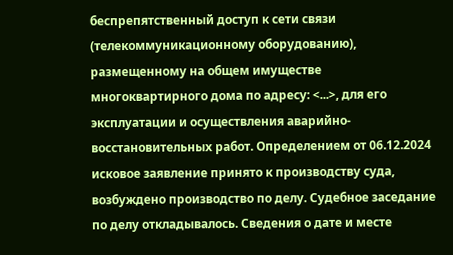беспрепятственный доступ к сети связи (телекоммуникационному оборудованию), размещенному на общем имуществе многоквартирного дома по адресу: <...>, для его эксплуатации и осуществления аварийно-восстановительных работ. Определением от 06.12.2024 исковое заявление принято к производству суда, возбуждено производство по делу. Судебное заседание по делу откладывалось. Сведения о дате и месте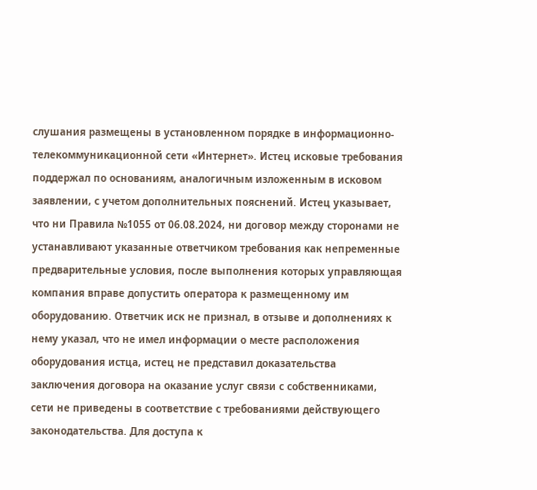слушания размещены в установленном порядке в информационно-телекоммуникационной сети «Интернет». Истец исковые требования поддержал по основаниям, аналогичным изложенным в исковом заявлении, с учетом дополнительных пояснений. Истец указывает, что ни Правила №1055 от 06.08.2024, ни договор между сторонами не устанавливают указанные ответчиком требования как непременные предварительные условия, после выполнения которых управляющая компания вправе допустить оператора к размещенному им оборудованию. Ответчик иск не признал, в отзыве и дополнениях к нему указал, что не имел информации о месте расположения оборудования истца, истец не представил доказательства заключения договора на оказание услуг связи с собственниками, сети не приведены в соответствие с требованиями действующего законодательства. Для доступа к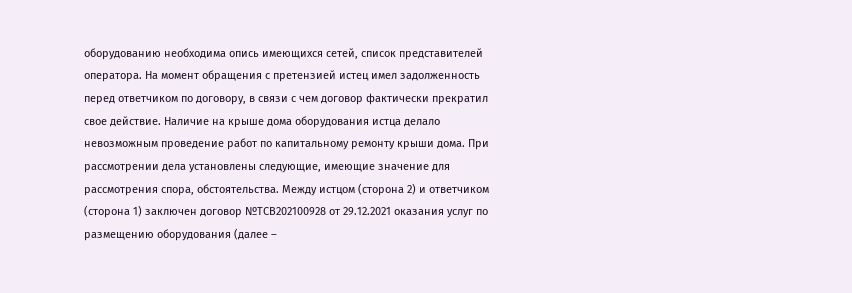оборудованию необходима опись имеющихся сетей, список представителей оператора. На момент обращения с претензией истец имел задолженность перед ответчиком по договору, в связи с чем договор фактически прекратил свое действие. Наличие на крыше дома оборудования истца делало невозможным проведение работ по капитальному ремонту крыши дома. При рассмотрении дела установлены следующие, имеющие значение для рассмотрения спора, обстоятельства. Между истцом (сторона 2) и ответчиком (сторона 1) заключен договор №ТСВ202100928 от 29.12.2021 оказания услуг по размещению оборудования (далее –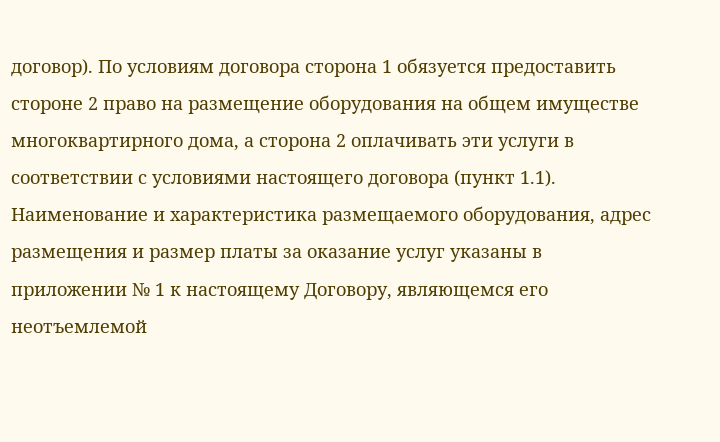договор). По условиям договора сторона 1 обязуется предоставить стороне 2 право на размещение оборудования на общем имуществе многоквартирного дома, а сторона 2 оплачивать эти услуги в соответствии с условиями настоящего договора (пункт 1.1). Наименование и характеристика размещаемого оборудования, адрес размещения и размер платы за оказание услуг указаны в приложении № 1 к настоящему Договору, являющемся его неотъемлемой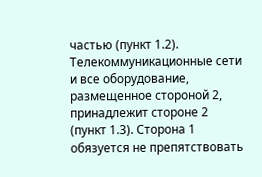частью (пункт 1.2). Телекоммуникационные сети и все оборудование, размещенное стороной 2, принадлежит стороне 2 (пункт 1.3). Сторона 1 обязуется не препятствовать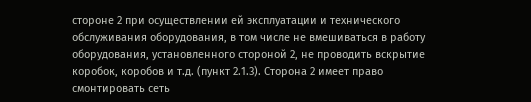стороне 2 при осуществлении ей эксплуатации и технического обслуживания оборудования, в том числе не вмешиваться в работу оборудования, установленного стороной 2, не проводить вскрытие коробок, коробов и т.д. (пункт 2.1.3). Сторона 2 имеет право смонтировать сеть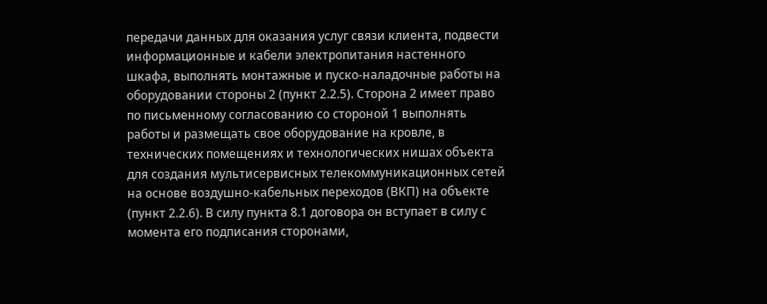передачи данных для оказания услуг связи клиента, подвести информационные и кабели электропитания настенного шкафа, выполнять монтажные и пуско-наладочные работы на оборудовании стороны 2 (пункт 2.2.5). Сторона 2 имеет право по письменному согласованию со стороной 1 выполнять работы и размещать свое оборудование на кровле, в технических помещениях и технологических нишах объекта для создания мультисервисных телекоммуникационных сетей на основе воздушно-кабельных переходов (ВКП) на объекте (пункт 2.2.6). В силу пункта 8.1 договора он вступает в силу с момента его подписания сторонами,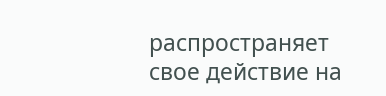распространяет свое действие на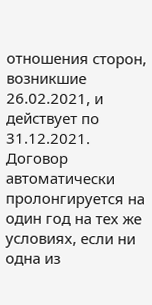отношения сторон, возникшие 26.02.2021, и действует по 31.12.2021. Договор автоматически пролонгируется на один год на тех же условиях, если ни одна из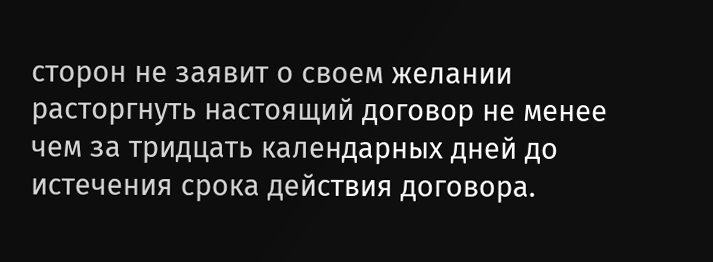сторон не заявит о своем желании расторгнуть настоящий договор не менее чем за тридцать календарных дней до истечения срока действия договора.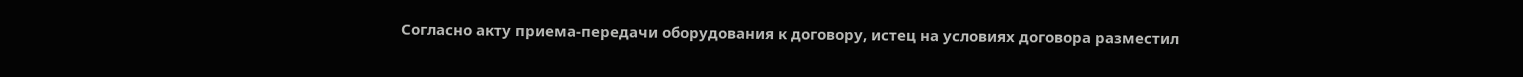Согласно акту приема-передачи оборудования к договору, истец на условиях договора разместил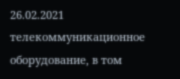26.02.2021 телекоммуникационное оборудование, в том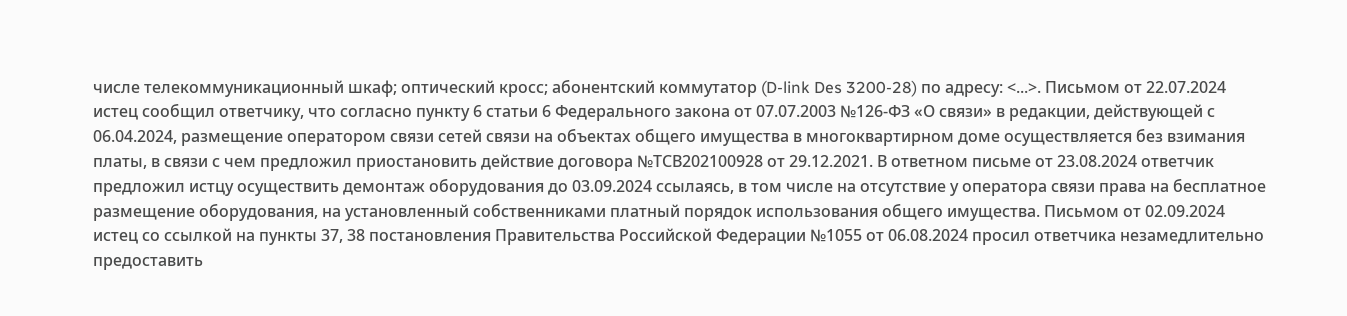числе телекоммуникационный шкаф; оптический кросс; абонентский коммутатор (D-link Des 3200-28) по адресу: <...>. Письмом от 22.07.2024 истец сообщил ответчику, что согласно пункту 6 статьи 6 Федерального закона от 07.07.2003 №126-ФЗ «О связи» в редакции, действующей с 06.04.2024, размещение оператором связи сетей связи на объектах общего имущества в многоквартирном доме осуществляется без взимания платы, в связи с чем предложил приостановить действие договора №ТСВ202100928 от 29.12.2021. В ответном письме от 23.08.2024 ответчик предложил истцу осуществить демонтаж оборудования до 03.09.2024 ссылаясь, в том числе на отсутствие у оператора связи права на бесплатное размещение оборудования, на установленный собственниками платный порядок использования общего имущества. Письмом от 02.09.2024 истец со ссылкой на пункты 37, 38 постановления Правительства Российской Федерации №1055 от 06.08.2024 просил ответчика незамедлительно предоставить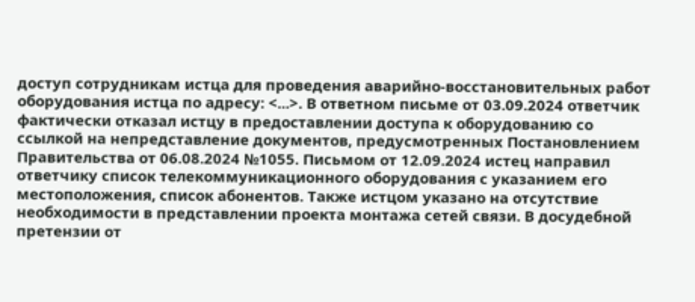доступ сотрудникам истца для проведения аварийно-восстановительных работ оборудования истца по адресу: <...>. В ответном письме от 03.09.2024 ответчик фактически отказал истцу в предоставлении доступа к оборудованию со ссылкой на непредставление документов, предусмотренных Постановлением Правительства от 06.08.2024 №1055. Письмом от 12.09.2024 истец направил ответчику список телекоммуникационного оборудования с указанием его местоположения, список абонентов. Также истцом указано на отсутствие необходимости в представлении проекта монтажа сетей связи. В досудебной претензии от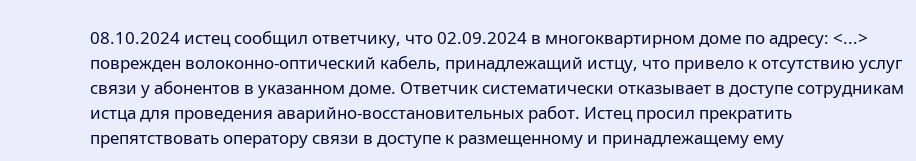08.10.2024 истец сообщил ответчику, что 02.09.2024 в многоквартирном доме по адресу: <...> поврежден волоконно-оптический кабель, принадлежащий истцу, что привело к отсутствию услуг связи у абонентов в указанном доме. Ответчик систематически отказывает в доступе сотрудникам истца для проведения аварийно-восстановительных работ. Истец просил прекратить препятствовать оператору связи в доступе к размещенному и принадлежащему ему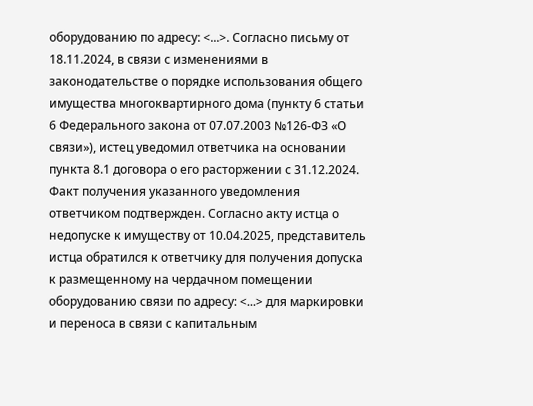оборудованию по адресу: <...>. Согласно письму от 18.11.2024, в связи с изменениями в законодательстве о порядке использования общего имущества многоквартирного дома (пункту 6 статьи 6 Федерального закона от 07.07.2003 №126-ФЗ «О связи»), истец уведомил ответчика на основании пункта 8.1 договора о его расторжении с 31.12.2024. Факт получения указанного уведомления ответчиком подтвержден. Согласно акту истца о недопуске к имуществу от 10.04.2025, представитель истца обратился к ответчику для получения допуска к размещенному на чердачном помещении оборудованию связи по адресу: <...> для маркировки и переноса в связи с капитальным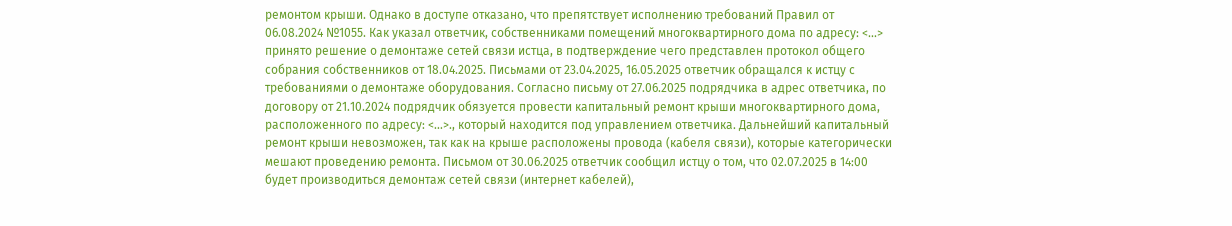ремонтом крыши. Однако в доступе отказано, что препятствует исполнению требований Правил от 06.08.2024 №1055. Как указал ответчик, собственниками помещений многоквартирного дома по адресу: <...> принято решение о демонтаже сетей связи истца, в подтверждение чего представлен протокол общего собрания собственников от 18.04.2025. Письмами от 23.04.2025, 16.05.2025 ответчик обращался к истцу с требованиями о демонтаже оборудования. Согласно письму от 27.06.2025 подрядчика в адрес ответчика, по договору от 21.10.2024 подрядчик обязуется провести капитальный ремонт крыши многоквартирного дома, расположенного по адресу: <...>., который находится под управлением ответчика. Дальнейший капитальный ремонт крыши невозможен, так как на крыше расположены провода (кабеля связи), которые категорически мешают проведению ремонта. Письмом от 30.06.2025 ответчик сообщил истцу о том, что 02.07.2025 в 14:00 будет производиться демонтаж сетей связи (интернет кабелей),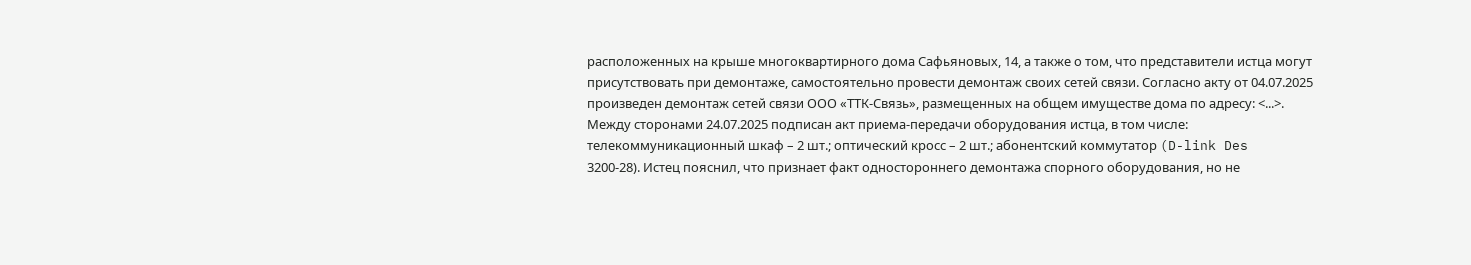расположенных на крыше многоквартирного дома Сафьяновых, 14, а также о том, что представители истца могут присутствовать при демонтаже, самостоятельно провести демонтаж своих сетей связи. Согласно акту от 04.07.2025 произведен демонтаж сетей связи ООО «ТТК-Связь», размещенных на общем имуществе дома по адресу: <...>. Между сторонами 24.07.2025 подписан акт приема-передачи оборудования истца, в том числе: телекоммуникационный шкаф – 2 шт.; оптический кросс – 2 шт.; абонентский коммутатор (D-link Des 3200-28). Истец пояснил, что признает факт одностороннего демонтажа спорного оборудования, но не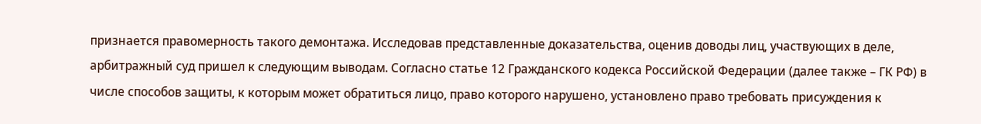признается правомерность такого демонтажа. Исследовав представленные доказательства, оценив доводы лиц, участвующих в деле, арбитражный суд пришел к следующим выводам. Согласно статье 12 Гражданского кодекса Российской Федерации (далее также – ГК РФ) в числе способов защиты, к которым может обратиться лицо, право которого нарушено, установлено право требовать присуждения к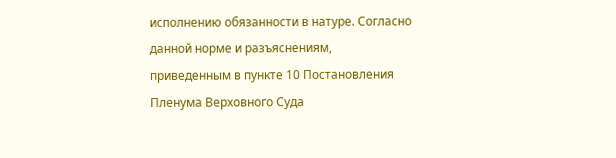исполнению обязанности в натуре. Согласно данной норме и разъяснениям, приведенным в пункте 10 Постановления Пленума Верховного Суда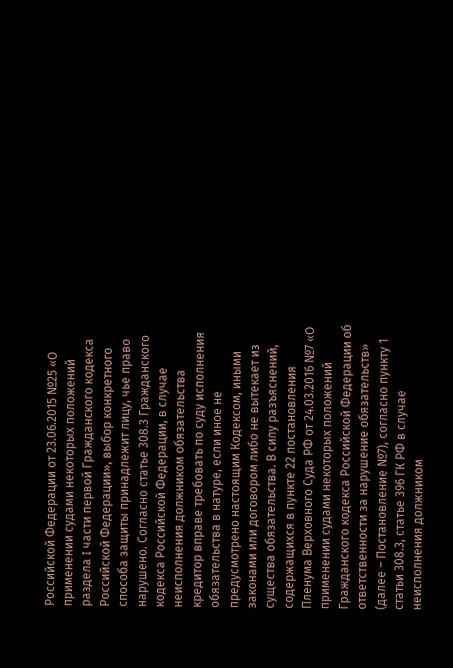Российской Федерации от 23.06.2015 №25 «О применении судами некоторых положений раздела I части первой Гражданского кодекса Российской Федерации», выбор конкретного способа защиты принадлежит лицу, чье право нарушено. Согласно статье 308.3 Гражданского кодекса Российской Федерации, в случае неисполнения должником обязательства кредитор вправе требовать по суду исполнения обязательства в натуре, если иное не предусмотрено настоящим Кодексом, иными законами или договором либо не вытекает из существа обязательства. В силу разъяснений, содержащихся в пункте 22 постановления Пленума Верховного Суда РФ от 24.03.2016 №7 «О применении судами некоторых положений Гражданского кодекса Российской Федерации об ответственности за нарушение обязательств» (далее – Постановление №7), согласно пункту 1 статьи 308.3, статье 396 ГК РФ в случае неисполнения должником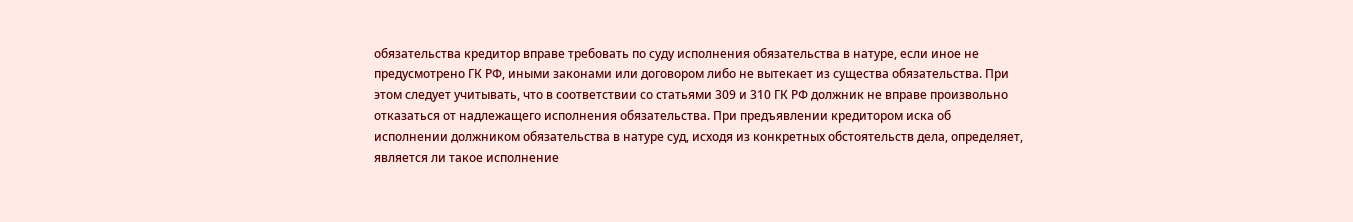обязательства кредитор вправе требовать по суду исполнения обязательства в натуре, если иное не предусмотрено ГК РФ, иными законами или договором либо не вытекает из существа обязательства. При этом следует учитывать, что в соответствии со статьями 309 и 310 ГК РФ должник не вправе произвольно отказаться от надлежащего исполнения обязательства. При предъявлении кредитором иска об исполнении должником обязательства в натуре суд, исходя из конкретных обстоятельств дела, определяет, является ли такое исполнение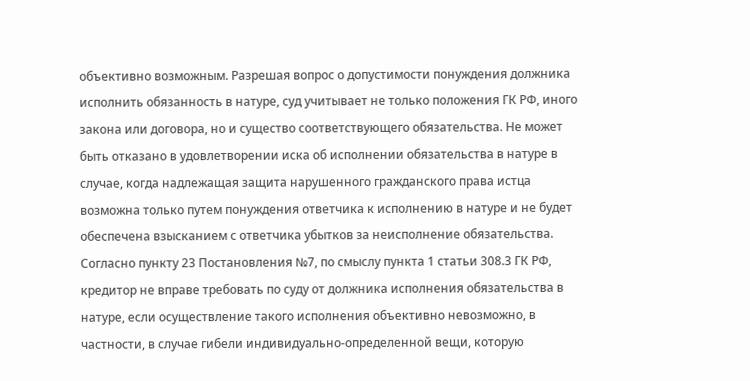объективно возможным. Разрешая вопрос о допустимости понуждения должника исполнить обязанность в натуре, суд учитывает не только положения ГК РФ, иного закона или договора, но и существо соответствующего обязательства. Не может быть отказано в удовлетворении иска об исполнении обязательства в натуре в случае, когда надлежащая защита нарушенного гражданского права истца возможна только путем понуждения ответчика к исполнению в натуре и не будет обеспечена взысканием с ответчика убытков за неисполнение обязательства. Согласно пункту 23 Постановления №7, по смыслу пункта 1 статьи 308.3 ГК РФ, кредитор не вправе требовать по суду от должника исполнения обязательства в натуре, если осуществление такого исполнения объективно невозможно, в частности, в случае гибели индивидуально-определенной вещи, которую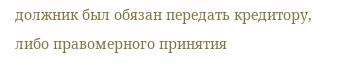должник был обязан передать кредитору, либо правомерного принятия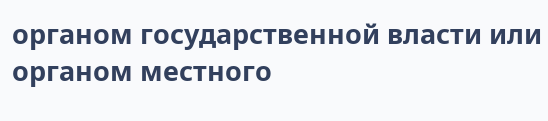органом государственной власти или органом местного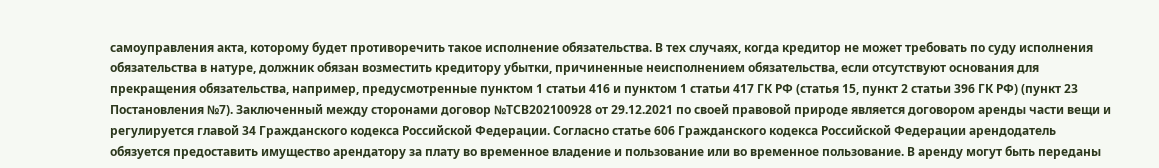самоуправления акта, которому будет противоречить такое исполнение обязательства. В тех случаях, когда кредитор не может требовать по суду исполнения обязательства в натуре, должник обязан возместить кредитору убытки, причиненные неисполнением обязательства, если отсутствуют основания для прекращения обязательства, например, предусмотренные пунктом 1 статьи 416 и пунктом 1 статьи 417 ГК РФ (статья 15, пункт 2 статьи 396 ГК РФ) (пункт 23 Постановления №7). Заключенный между сторонами договор №ТСВ202100928 от 29.12.2021 по своей правовой природе является договором аренды части вещи и регулируется главой 34 Гражданского кодекса Российской Федерации. Согласно статье 606 Гражданского кодекса Российской Федерации арендодатель обязуется предоставить имущество арендатору за плату во временное владение и пользование или во временное пользование. В аренду могут быть переданы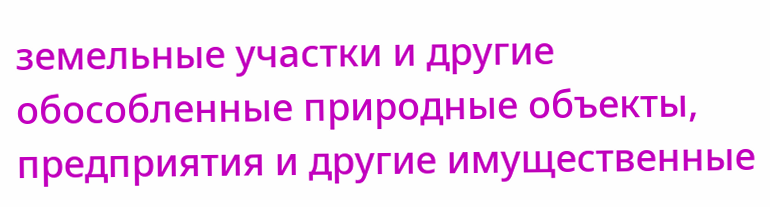земельные участки и другие обособленные природные объекты, предприятия и другие имущественные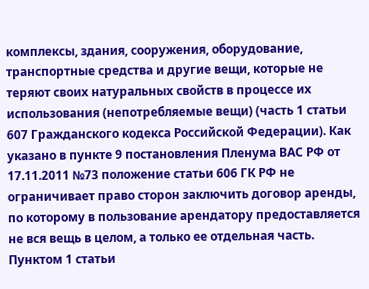комплексы, здания, сооружения, оборудование, транспортные средства и другие вещи, которые не теряют своих натуральных свойств в процессе их использования (непотребляемые вещи) (часть 1 статьи 607 Гражданского кодекса Российской Федерации). Как указано в пункте 9 постановления Пленума ВАС РФ от 17.11.2011 №73 положение статьи 606 ГК РФ не ограничивает право сторон заключить договор аренды, по которому в пользование арендатору предоставляется не вся вещь в целом, а только ее отдельная часть. Пунктом 1 статьи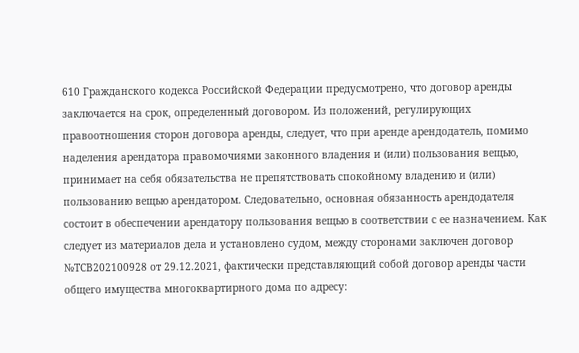610 Гражданского кодекса Российской Федерации предусмотрено, что договор аренды заключается на срок, определенный договором. Из положений, регулирующих правоотношения сторон договора аренды, следует, что при аренде арендодатель, помимо наделения арендатора правомочиями законного владения и (или) пользования вещью, принимает на себя обязательства не препятствовать спокойному владению и (или) пользованию вещью арендатором. Следовательно, основная обязанность арендодателя состоит в обеспечении арендатору пользования вещью в соответствии с ее назначением. Как следует из материалов дела и установлено судом, между сторонами заключен договор №ТСВ202100928 от 29.12.2021, фактически представляющий собой договор аренды части общего имущества многоквартирного дома по адресу: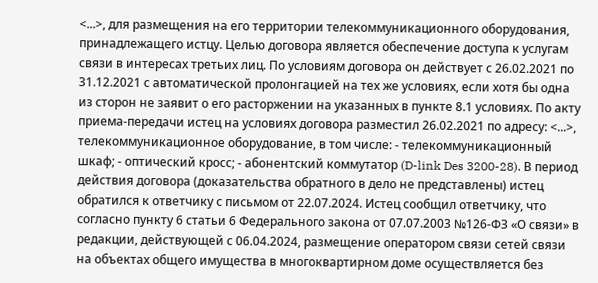<...>, для размещения на его территории телекоммуникационного оборудования, принадлежащего истцу. Целью договора является обеспечение доступа к услугам связи в интересах третьих лиц. По условиям договора он действует с 26.02.2021 по 31.12.2021 с автоматической пролонгацией на тех же условиях, если хотя бы одна из сторон не заявит о его расторжении на указанных в пункте 8.1 условиях. По акту приема-передачи истец на условиях договора разместил 26.02.2021 по адресу: <...>, телекоммуникационное оборудование, в том числе: - телекоммуникационный шкаф; - оптический кросс; - абонентский коммутатор (D-link Des 3200-28). В период действия договора (доказательства обратного в дело не представлены) истец обратился к ответчику с письмом от 22.07.2024. Истец сообщил ответчику, что согласно пункту 6 статьи 6 Федерального закона от 07.07.2003 №126-ФЗ «О связи» в редакции, действующей с 06.04.2024, размещение оператором связи сетей связи на объектах общего имущества в многоквартирном доме осуществляется без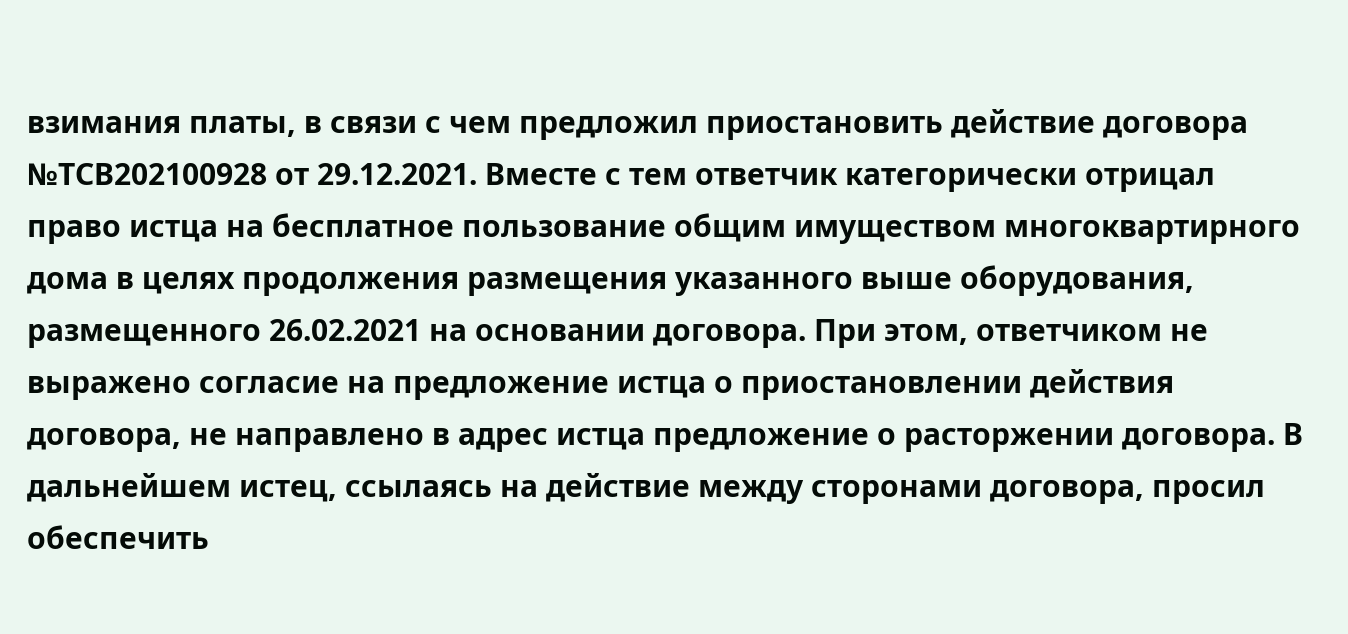взимания платы, в связи с чем предложил приостановить действие договора №ТСВ202100928 от 29.12.2021. Вместе с тем ответчик категорически отрицал право истца на бесплатное пользование общим имуществом многоквартирного дома в целях продолжения размещения указанного выше оборудования, размещенного 26.02.2021 на основании договора. При этом, ответчиком не выражено согласие на предложение истца о приостановлении действия договора, не направлено в адрес истца предложение о расторжении договора. В дальнейшем истец, ссылаясь на действие между сторонами договора, просил обеспечить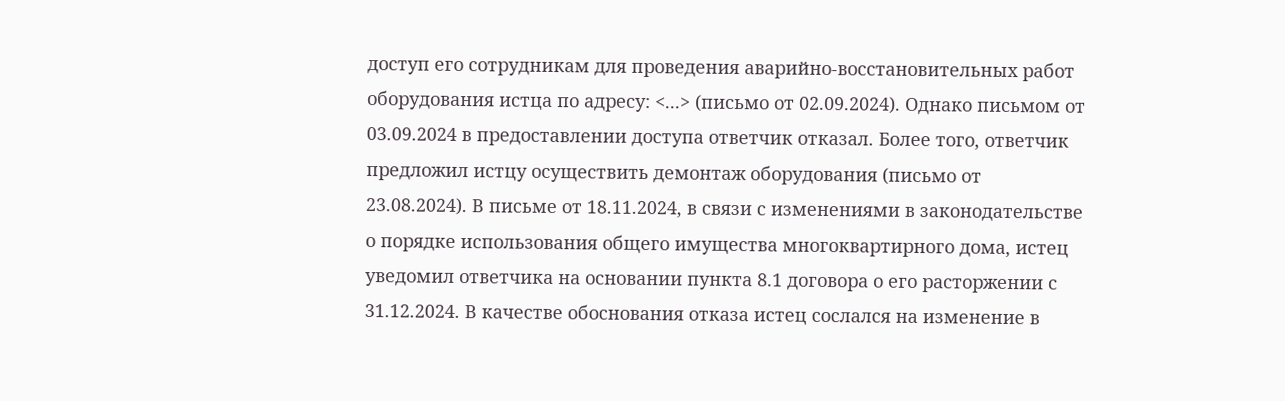доступ его сотрудникам для проведения аварийно-восстановительных работ оборудования истца по адресу: <...> (письмо от 02.09.2024). Однако письмом от 03.09.2024 в предоставлении доступа ответчик отказал. Более того, ответчик предложил истцу осуществить демонтаж оборудования (письмо от 23.08.2024). В письме от 18.11.2024, в связи с изменениями в законодательстве о порядке использования общего имущества многоквартирного дома, истец уведомил ответчика на основании пункта 8.1 договора о его расторжении с 31.12.2024. В качестве обоснования отказа истец сослался на изменение в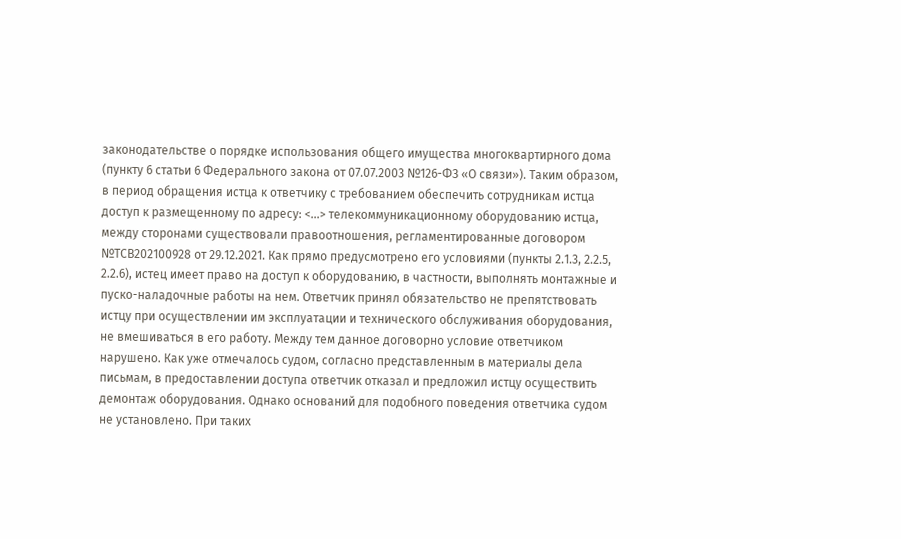законодательстве о порядке использования общего имущества многоквартирного дома (пункту 6 статьи 6 Федерального закона от 07.07.2003 №126-ФЗ «О связи»). Таким образом, в период обращения истца к ответчику с требованием обеспечить сотрудникам истца доступ к размещенному по адресу: <...> телекоммуникационному оборудованию истца, между сторонами существовали правоотношения, регламентированные договором №ТСВ202100928 от 29.12.2021. Как прямо предусмотрено его условиями (пункты 2.1.3, 2.2.5, 2.2.6), истец имеет право на доступ к оборудованию, в частности, выполнять монтажные и пуско-наладочные работы на нем. Ответчик принял обязательство не препятствовать истцу при осуществлении им эксплуатации и технического обслуживания оборудования, не вмешиваться в его работу. Между тем данное договорно условие ответчиком нарушено. Как уже отмечалось судом, согласно представленным в материалы дела письмам, в предоставлении доступа ответчик отказал и предложил истцу осуществить демонтаж оборудования. Однако оснований для подобного поведения ответчика судом не установлено. При таких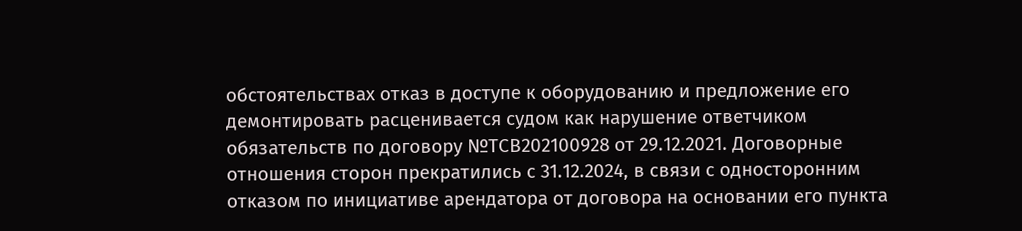обстоятельствах отказ в доступе к оборудованию и предложение его демонтировать расценивается судом как нарушение ответчиком обязательств по договору №ТСВ202100928 от 29.12.2021. Договорные отношения сторон прекратились с 31.12.2024, в связи с односторонним отказом по инициативе арендатора от договора на основании его пункта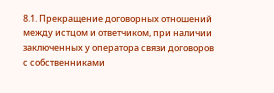8.1. Прекращение договорных отношений между истцом и ответчиком, при наличии заключенных у оператора связи договоров с собственниками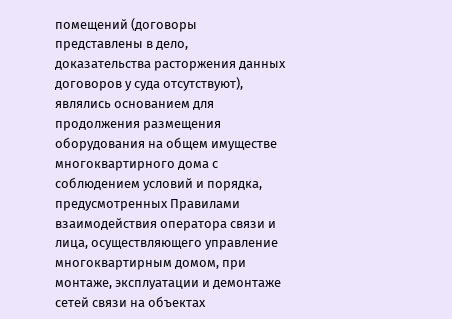помещений (договоры представлены в дело, доказательства расторжения данных договоров у суда отсутствуют), являлись основанием для продолжения размещения оборудования на общем имуществе многоквартирного дома с соблюдением условий и порядка, предусмотренных Правилами взаимодействия оператора связи и лица, осуществляющего управление многоквартирным домом, при монтаже, эксплуатации и демонтаже сетей связи на объектах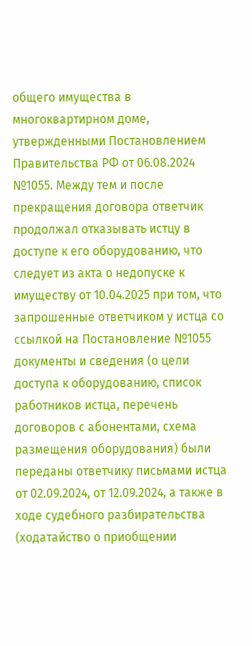общего имущества в многоквартирном доме, утвержденными Постановлением Правительства РФ от 06.08.2024 №1055. Между тем и после прекращения договора ответчик продолжал отказывать истцу в доступе к его оборудованию, что следует из акта о недопуске к имуществу от 10.04.2025 при том, что запрошенные ответчиком у истца со ссылкой на Постановление №1055 документы и сведения (о цели доступа к оборудованию, список работников истца, перечень договоров с абонентами, схема размещения оборудования) были переданы ответчику письмами истца от 02.09.2024, от 12.09.2024, а также в ходе судебного разбирательства (ходатайство о приобщении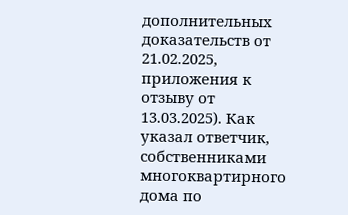дополнительных доказательств от 21.02.2025, приложения к отзыву от 13.03.2025). Как указал ответчик, собственниками многоквартирного дома по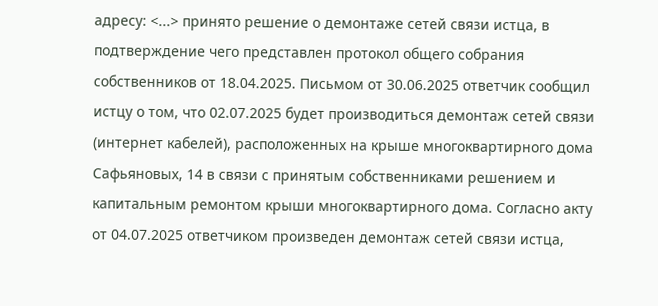адресу: <...> принято решение о демонтаже сетей связи истца, в подтверждение чего представлен протокол общего собрания собственников от 18.04.2025. Письмом от 30.06.2025 ответчик сообщил истцу о том, что 02.07.2025 будет производиться демонтаж сетей связи (интернет кабелей), расположенных на крыше многоквартирного дома Сафьяновых, 14 в связи с принятым собственниками решением и капитальным ремонтом крыши многоквартирного дома. Согласно акту от 04.07.2025 ответчиком произведен демонтаж сетей связи истца,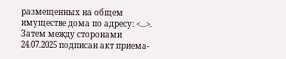размещенных на общем имуществе дома по адресу: <...>. Затем между сторонами 24.07.2025 подписан акт приема-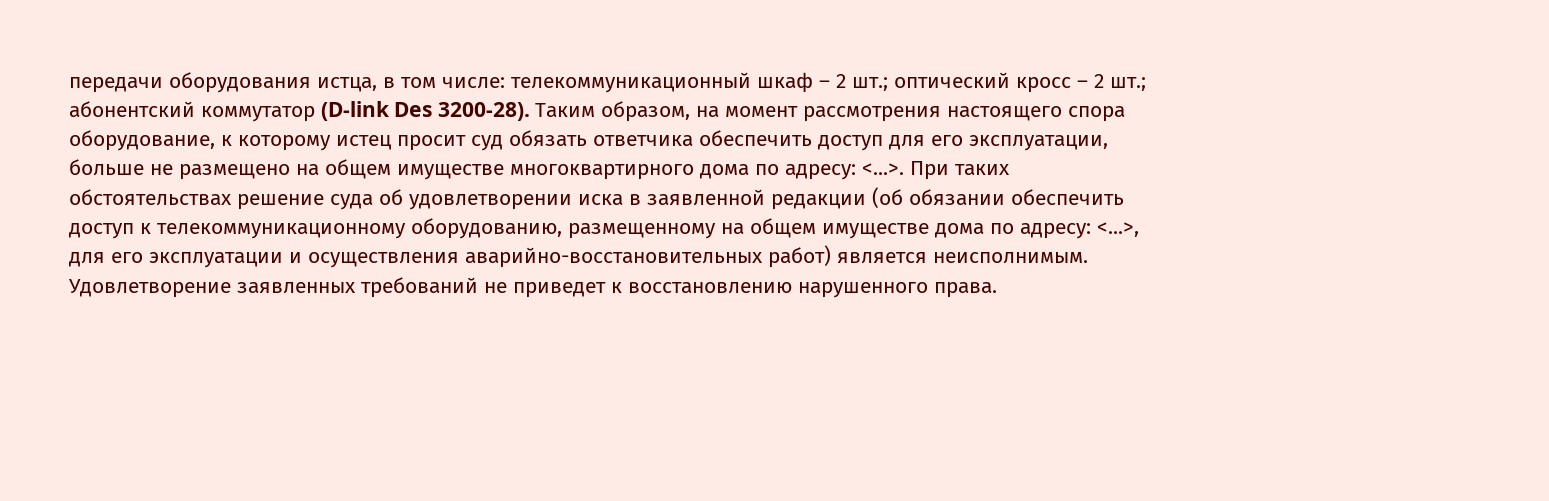передачи оборудования истца, в том числе: телекоммуникационный шкаф – 2 шт.; оптический кросс – 2 шт.; абонентский коммутатор (D-link Des 3200-28). Таким образом, на момент рассмотрения настоящего спора оборудование, к которому истец просит суд обязать ответчика обеспечить доступ для его эксплуатации, больше не размещено на общем имуществе многоквартирного дома по адресу: <...>. При таких обстоятельствах решение суда об удовлетворении иска в заявленной редакции (об обязании обеспечить доступ к телекоммуникационному оборудованию, размещенному на общем имуществе дома по адресу: <...>, для его эксплуатации и осуществления аварийно-восстановительных работ) является неисполнимым. Удовлетворение заявленных требований не приведет к восстановлению нарушенного права.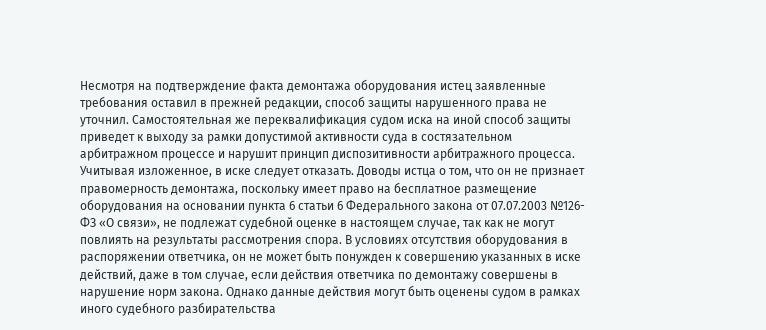Несмотря на подтверждение факта демонтажа оборудования истец заявленные требования оставил в прежней редакции, способ защиты нарушенного права не уточнил. Самостоятельная же переквалификация судом иска на иной способ защиты приведет к выходу за рамки допустимой активности суда в состязательном арбитражном процессе и нарушит принцип диспозитивности арбитражного процесса. Учитывая изложенное, в иске следует отказать. Доводы истца о том, что он не признает правомерность демонтажа, поскольку имеет право на бесплатное размещение оборудования на основании пункта 6 статьи 6 Федерального закона от 07.07.2003 №126-ФЗ «О связи», не подлежат судебной оценке в настоящем случае, так как не могут повлиять на результаты рассмотрения спора. В условиях отсутствия оборудования в распоряжении ответчика, он не может быть понужден к совершению указанных в иске действий, даже в том случае, если действия ответчика по демонтажу совершены в нарушение норм закона. Однако данные действия могут быть оценены судом в рамках иного судебного разбирательства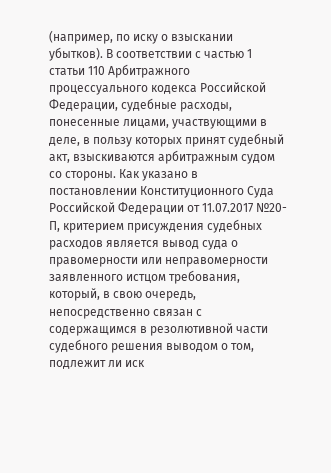(например, по иску о взыскании убытков). В соответствии с частью 1 статьи 110 Арбитражного процессуального кодекса Российской Федерации, судебные расходы, понесенные лицами, участвующими в деле, в пользу которых принят судебный акт, взыскиваются арбитражным судом со стороны. Как указано в постановлении Конституционного Суда Российской Федерации от 11.07.2017 №20-П, критерием присуждения судебных расходов является вывод суда о правомерности или неправомерности заявленного истцом требования, который, в свою очередь, непосредственно связан с содержащимся в резолютивной части судебного решения выводом о том, подлежит ли иск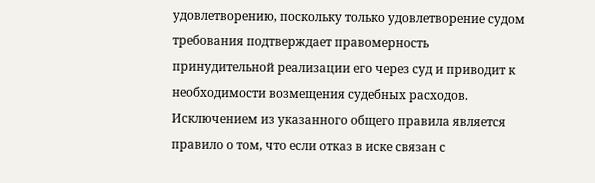удовлетворению, поскольку только удовлетворение судом требования подтверждает правомерность принудительной реализации его через суд и приводит к необходимости возмещения судебных расходов. Исключением из указанного общего правила является правило о том, что если отказ в иске связан с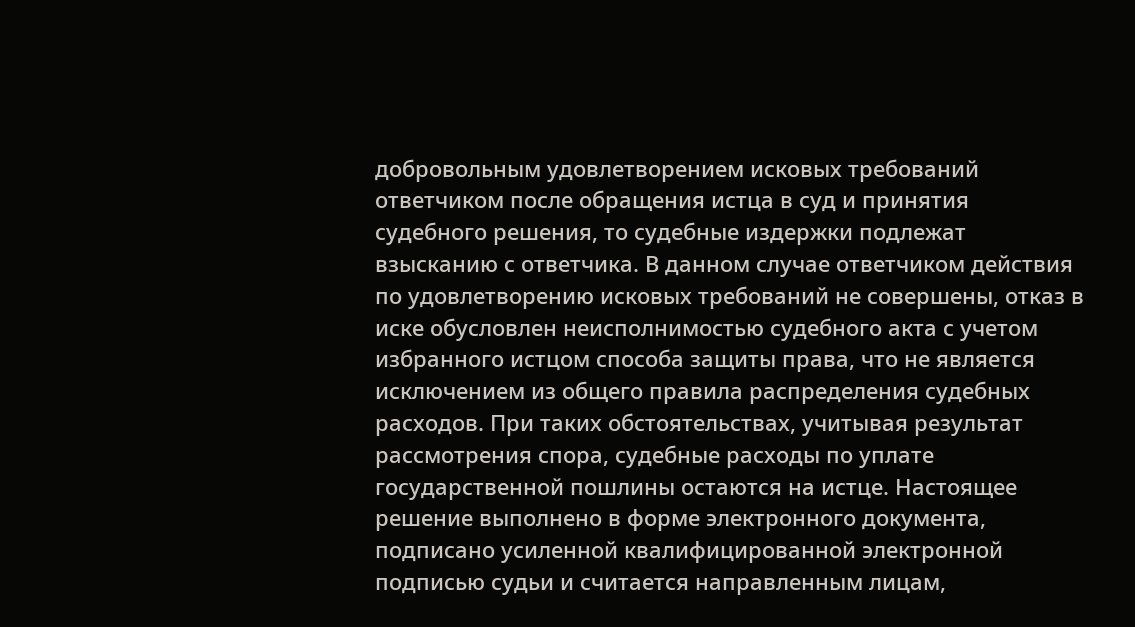добровольным удовлетворением исковых требований ответчиком после обращения истца в суд и принятия судебного решения, то судебные издержки подлежат взысканию с ответчика. В данном случае ответчиком действия по удовлетворению исковых требований не совершены, отказ в иске обусловлен неисполнимостью судебного акта с учетом избранного истцом способа защиты права, что не является исключением из общего правила распределения судебных расходов. При таких обстоятельствах, учитывая результат рассмотрения спора, судебные расходы по уплате государственной пошлины остаются на истце. Настоящее решение выполнено в форме электронного документа, подписано усиленной квалифицированной электронной подписью судьи и считается направленным лицам,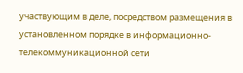участвующим в деле, посредством размещения в установленном порядке в информационно-телекоммуникационной сети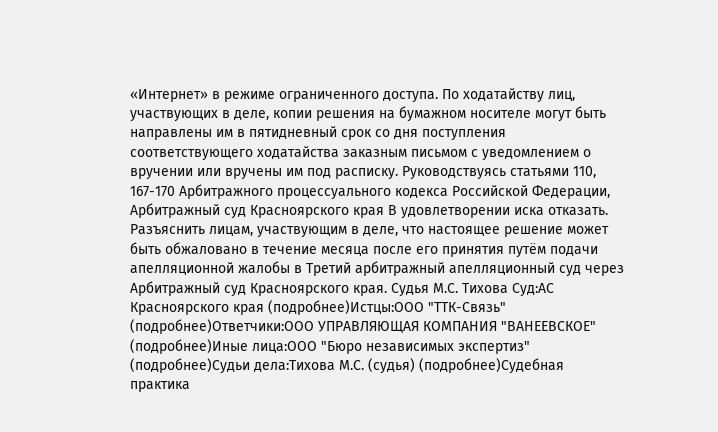«Интернет» в режиме ограниченного доступа. По ходатайству лиц, участвующих в деле, копии решения на бумажном носителе могут быть направлены им в пятидневный срок со дня поступления соответствующего ходатайства заказным письмом с уведомлением о вручении или вручены им под расписку. Руководствуясь статьями 110, 167-170 Арбитражного процессуального кодекса Российской Федерации, Арбитражный суд Красноярского края В удовлетворении иска отказать. Разъяснить лицам, участвующим в деле, что настоящее решение может быть обжаловано в течение месяца после его принятия путём подачи апелляционной жалобы в Третий арбитражный апелляционный суд через Арбитражный суд Красноярского края. Судья М.С. Тихова Суд:АС Красноярского края (подробнее)Истцы:ООО "ТТК-Связь" (подробнее)Ответчики:ООО УПРАВЛЯЮЩАЯ КОМПАНИЯ "ВАНЕЕВСКОЕ" (подробнее)Иные лица:ООО "Бюро независимых экспертиз" (подробнее)Судьи дела:Тихова М.С. (судья) (подробнее)Судебная практика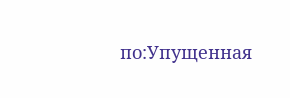по:Упущенная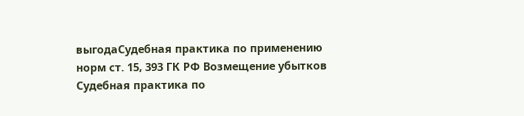выгодаСудебная практика по применению норм ст. 15, 393 ГК РФ Возмещение убытков Судебная практика по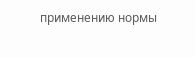применению нормы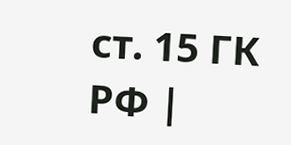ст. 15 ГК РФ |